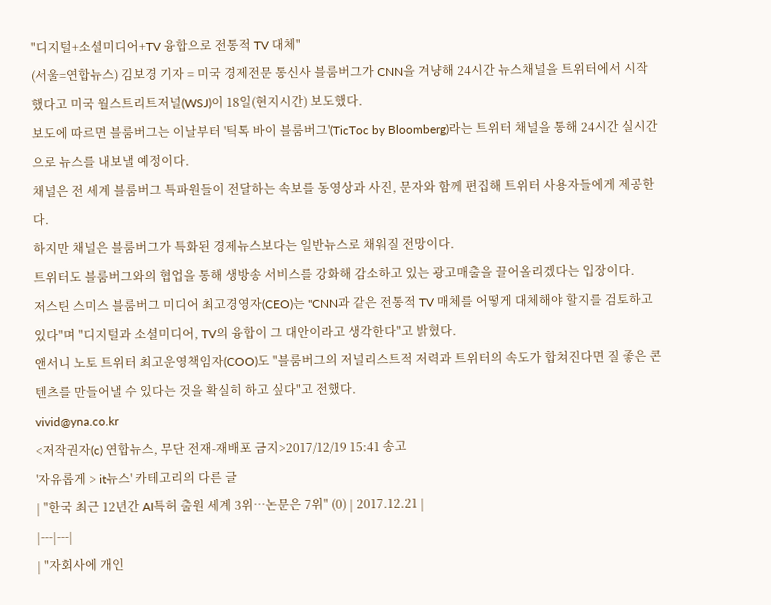"디지털+소셜미디어+TV 융합으로 전통적 TV 대체"
(서울=연합뉴스) 김보경 기자 = 미국 경제전문 통신사 블룸버그가 CNN을 겨냥해 24시간 뉴스채널을 트위터에서 시작했다고 미국 월스트리트저널(WSJ)이 18일(현지시간) 보도했다.
보도에 따르면 블룸버그는 이날부터 '틱톡 바이 블룸버그'(TicToc by Bloomberg)라는 트위터 채널을 통해 24시간 실시간으로 뉴스를 내보낼 예정이다.
채널은 전 세계 블룸버그 특파원들이 전달하는 속보를 동영상과 사진, 문자와 함께 편집해 트위터 사용자들에게 제공한다.
하지만 채널은 블룸버그가 특화된 경제뉴스보다는 일반뉴스로 채워질 전망이다.
트위터도 블룸버그와의 협업을 통해 생방송 서비스를 강화해 감소하고 있는 광고매출을 끌어올리겠다는 입장이다.
저스틴 스미스 블룸버그 미디어 최고경영자(CEO)는 "CNN과 같은 전통적 TV 매체를 어떻게 대체해야 할지를 검토하고 있다"며 "디지털과 소셜미디어, TV의 융합이 그 대안이라고 생각한다"고 밝혔다.
앤서니 노토 트위터 최고운영책임자(COO)도 "블룸버그의 저널리스트적 저력과 트위터의 속도가 합쳐진다면 질 좋은 콘텐츠를 만들어낼 수 있다는 것을 확실히 하고 싶다"고 전했다.
vivid@yna.co.kr
<저작권자(c) 연합뉴스, 무단 전재-재배포 금지>2017/12/19 15:41 송고
'자유롭게 > it뉴스' 카테고리의 다른 글
| "한국 최근 12년간 AI특허 출원 세계 3위…논문은 7위" (0) | 2017.12.21 |
|---|---|
| "자회사에 개인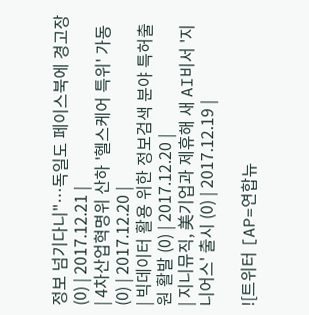정보 넘기다니"…독일도 페이스북에 경고장 (0) | 2017.12.21 |
| 4차산업혁명위 산하 '헬스케어 특위' 가동 (0) | 2017.12.20 |
| 빅데이터 활용 위한 정보검색 분야 특허출원 활발 (0) | 2017.12.20 |
| 지니뮤직, 美기업과 제휴해 새 AI비서 '지니어스' 출시 (0) | 2017.12.19 |

![트위터 [AP=연합뉴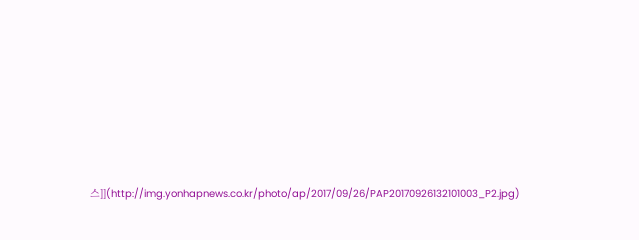스]](http://img.yonhapnews.co.kr/photo/ap/2017/09/26/PAP20170926132101003_P2.jpg)